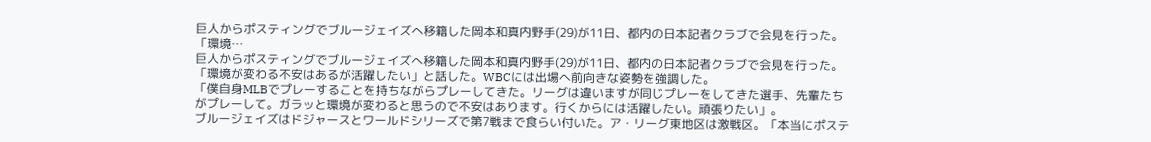巨人からポスティングでブルージェイズへ移籍した岡本和真内野手(29)が11日、都内の日本記者クラブで会見を行った。「環境…
巨人からポスティングでブルージェイズへ移籍した岡本和真内野手(29)が11日、都内の日本記者クラブで会見を行った。「環境が変わる不安はあるが活躍したい」と話した。WBCには出場へ前向きな姿勢を強調した。
「僕自身MLBでプレーすることを持ちながらプレーしてきた。リーグは違いますが同じプレーをしてきた選手、先輩たちがプレーして。ガラッと環境が変わると思うので不安はあります。行くからには活躍したい。頑張りたい」。
ブルージェイズはドジャースとワールドシリーズで第7戦まで食らい付いた。ア・リーグ東地区は激戦区。「本当にポステ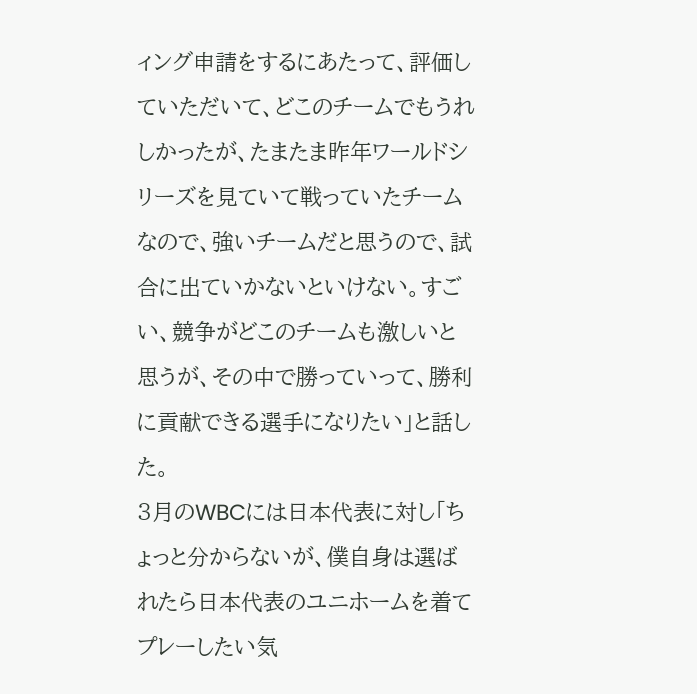ィング申請をするにあたって、評価していただいて、どこのチームでもうれしかったが、たまたま昨年ワールドシリーズを見ていて戦っていたチームなので、強いチームだと思うので、試合に出ていかないといけない。すごい、競争がどこのチームも激しいと思うが、その中で勝っていって、勝利に貢献できる選手になりたい」と話した。
3月のWBCには日本代表に対し「ちょっと分からないが、僕自身は選ばれたら日本代表のユニホームを着てプレーしたい気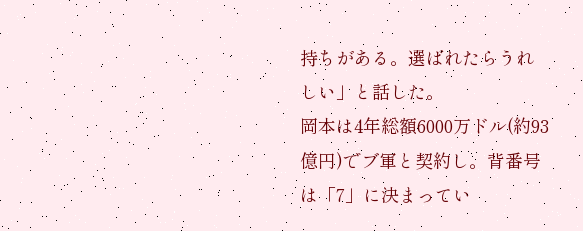持ちがある。選ばれたらうれしい」と話した。
岡本は4年総額6000万ドル(約93億円)でブ軍と契約し。背番号は「7」に決まってい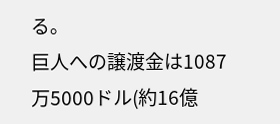る。
巨人への譲渡金は1087万5000ドル(約16億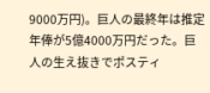9000万円)。巨人の最終年は推定年俸が5億4000万円だった。巨人の生え抜きでポスティ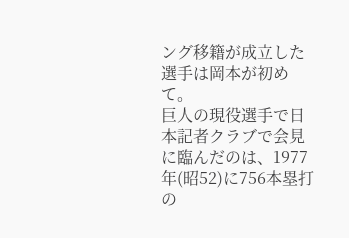ング移籍が成立した選手は岡本が初めて。
巨人の現役選手で日本記者クラブで会見に臨んだのは、1977年(昭52)に756本塁打の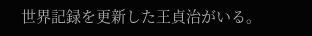世界記録を更新した王貞治がいる。